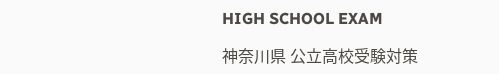HIGH SCHOOL EXAM

神奈川県 公立高校受験対策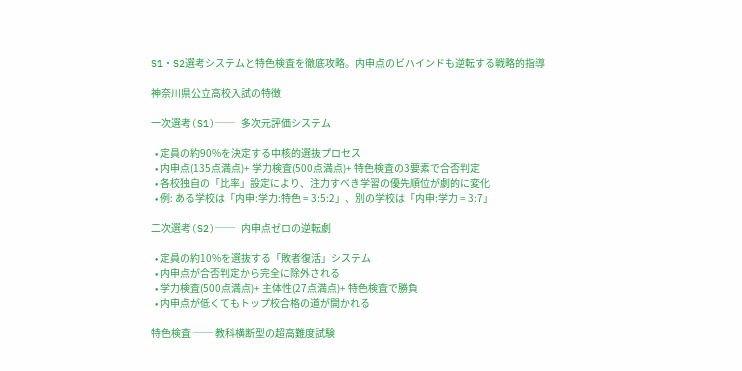S1・S2選考システムと特色検査を徹底攻略。内申点のビハインドも逆転する戦略的指導

神奈川県公立高校入試の特徴

一次選考(S1)── 多次元評価システム

  • 定員の約90%を決定する中核的選抜プロセス
  • 内申点(135点満点)+ 学力検査(500点満点)+ 特色検査の3要素で合否判定
  • 各校独自の「比率」設定により、注力すべき学習の優先順位が劇的に変化
  • 例: ある学校は「内申:学力:特色 = 3:5:2」、別の学校は「内申:学力 = 3:7」

二次選考(S2)── 内申点ゼロの逆転劇

  • 定員の約10%を選抜する「敗者復活」システム
  • 内申点が合否判定から完全に除外される
  • 学力検査(500点満点)+ 主体性(27点満点)+ 特色検査で勝負
  • 内申点が低くてもトップ校合格の道が開かれる

特色検査 ── 教科横断型の超高難度試験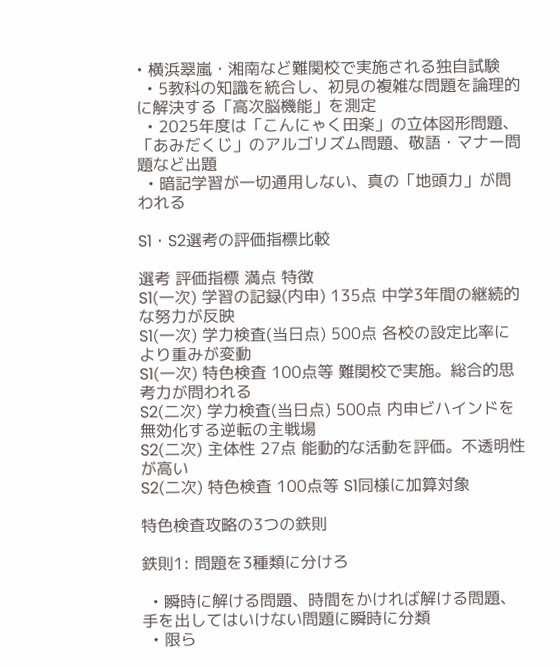• 横浜翠嵐・湘南など難関校で実施される独自試験
  • 5教科の知識を統合し、初見の複雑な問題を論理的に解決する「高次脳機能」を測定
  • 2025年度は「こんにゃく田楽」の立体図形問題、「あみだくじ」のアルゴリズム問題、敬語・マナー問題など出題
  • 暗記学習が一切通用しない、真の「地頭力」が問われる

S1・S2選考の評価指標比較

選考 評価指標 満点 特徴
S1(一次) 学習の記録(内申) 135点 中学3年間の継続的な努力が反映
S1(一次) 学力検査(当日点) 500点 各校の設定比率により重みが変動
S1(一次) 特色検査 100点等 難関校で実施。総合的思考力が問われる
S2(二次) 学力検査(当日点) 500点 内申ビハインドを無効化する逆転の主戦場
S2(二次) 主体性 27点 能動的な活動を評価。不透明性が高い
S2(二次) 特色検査 100点等 S1同様に加算対象

特色検査攻略の3つの鉄則

鉄則1: 問題を3種類に分けろ

  • 瞬時に解ける問題、時間をかければ解ける問題、手を出してはいけない問題に瞬時に分類
  • 限ら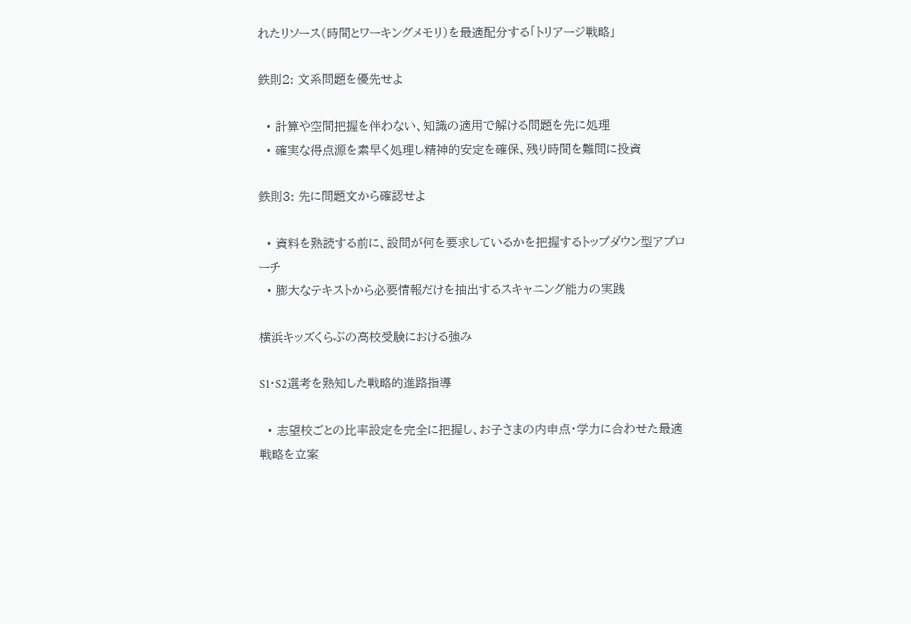れたリソース(時間とワーキングメモリ)を最適配分する「トリアージ戦略」

鉄則2: 文系問題を優先せよ

  • 計算や空間把握を伴わない、知識の適用で解ける問題を先に処理
  • 確実な得点源を素早く処理し精神的安定を確保、残り時間を難問に投資

鉄則3: 先に問題文から確認せよ

  • 資料を熟読する前に、設問が何を要求しているかを把握するトップダウン型アプローチ
  • 膨大なテキストから必要情報だけを抽出するスキャニング能力の実践

横浜キッズくらぶの高校受験における強み

S1・S2選考を熟知した戦略的進路指導

  • 志望校ごとの比率設定を完全に把握し、お子さまの内申点・学力に合わせた最適戦略を立案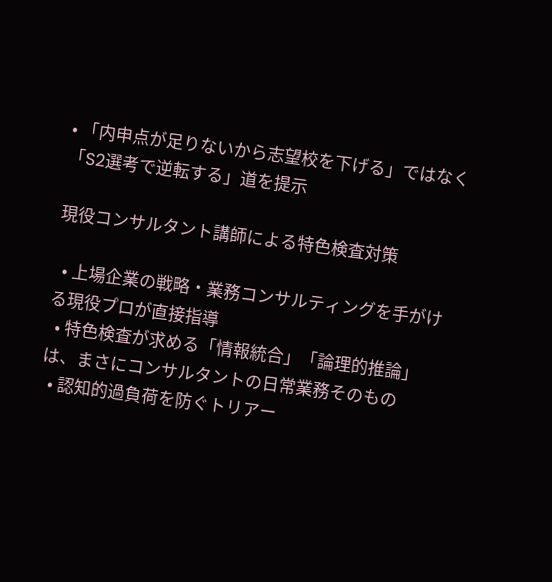• 「内申点が足りないから志望校を下げる」ではなく「S2選考で逆転する」道を提示

現役コンサルタント講師による特色検査対策

  • 上場企業の戦略・業務コンサルティングを手がける現役プロが直接指導
  • 特色検査が求める「情報統合」「論理的推論」は、まさにコンサルタントの日常業務そのもの
  • 認知的過負荷を防ぐトリアー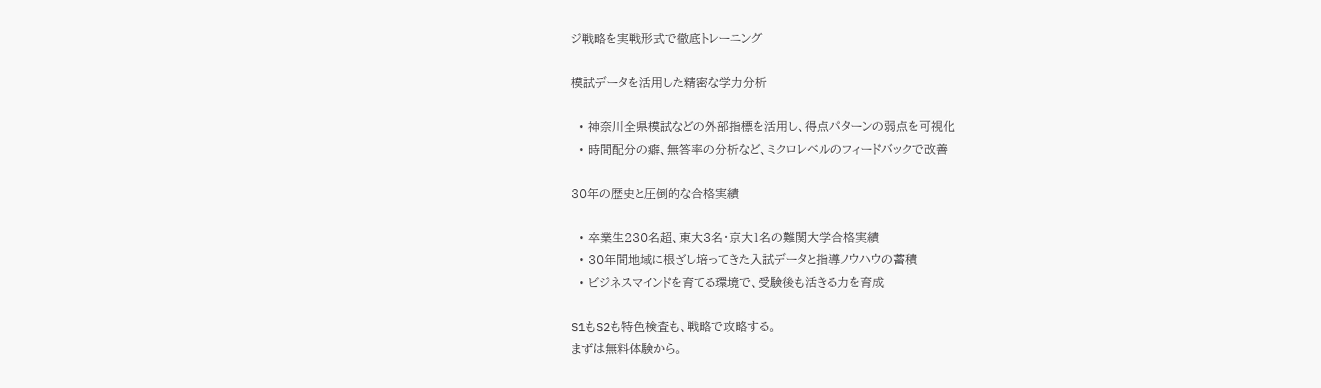ジ戦略を実戦形式で徹底トレーニング

模試データを活用した精密な学力分析

  • 神奈川全県模試などの外部指標を活用し、得点パターンの弱点を可視化
  • 時間配分の癖、無答率の分析など、ミクロレベルのフィードバックで改善

30年の歴史と圧倒的な合格実績

  • 卒業生230名超、東大3名・京大1名の難関大学合格実績
  • 30年間地域に根ざし培ってきた入試データと指導ノウハウの蓄積
  • ビジネスマインドを育てる環境で、受験後も活きる力を育成

S1もS2も特色検査も、戦略で攻略する。
まずは無料体験から。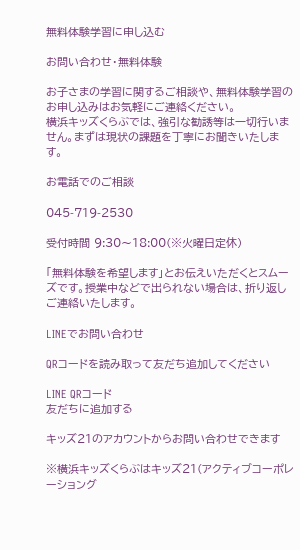無料体験学習に申し込む

お問い合わせ・無料体験

お子さまの学習に関するご相談や、無料体験学習のお申し込みはお気軽にご連絡ください。
横浜キッズくらぶでは、強引な勧誘等は一切行いません。まずは現状の課題を丁寧にお聞きいたします。

お電話でのご相談

045-719-2530

受付時間 9:30〜18:00(※火曜日定休)

「無料体験を希望します」とお伝えいただくとスムーズです。授業中などで出られない場合は、折り返しご連絡いたします。

LINEでお問い合わせ

QRコードを読み取って友だち追加してください

LINE QRコード
友だちに追加する

キッズ21のアカウントからお問い合わせできます

※横浜キッズくらぶはキッズ21(アクティブコーポレーショング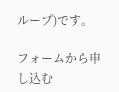ループ)です。

フォームから申し込む